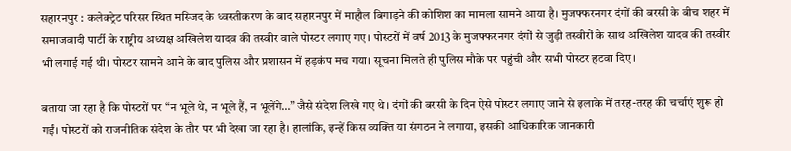सहारनपुर : कलेक्ट्रेट परिसर स्थित मस्जिद के ध्वस्तीकरण के बाद सहारनपुर में माहौल बिगाड़ने की कोशिश का मामला सामने आया है। मुजफ्फरनगर दंगों की बरसी के बीच शहर में समाजवादी पार्टी के राष्ट्रीय अध्यक्ष अखिलेश यादव की तस्वीर वाले पोस्टर लगाए गए। पोस्टरों में वर्ष 2013 के मुजफ्फरनगर दंगों से जुड़ी तस्वीरों के साथ अखिलेश यादव की तस्वीर भी लगाई गई थी। पोस्टर सामने आने के बाद पुलिस और प्रशासन में हड़कंप मच गया। सूचना मिलते ही पुलिस मौके पर पहुंची और सभी पोस्टर हटवा दिए।

बताया जा रहा है कि पोस्टरों पर “न भूले थे, न भूले हैं, न भूलेंगे…” जैसे संदेश लिखे गए थे। दंगों की बरसी के दिन ऐसे पोस्टर लगाए जाने से इलाके में तरह-तरह की चर्चाएं शुरू हो गईं। पोस्टरों को राजनीतिक संदेश के तौर पर भी देखा जा रहा है। हालांकि, इन्हें किस व्यक्ति या संगठन ने लगाया, इसकी आधिकारिक जानकारी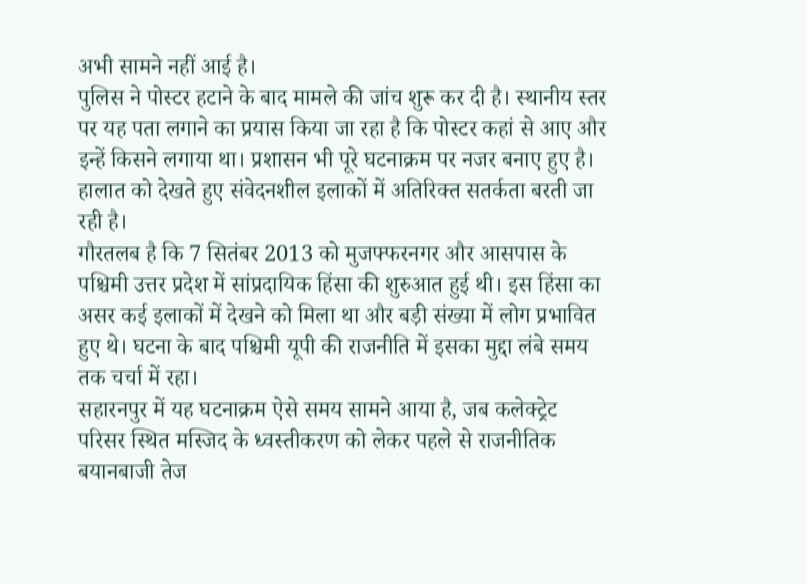अभी सामने नहीं आई है।
पुलिस ने पोस्टर हटाने के बाद मामले की जांच शुरू कर दी है। स्थानीय स्तर पर यह पता लगाने का प्रयास किया जा रहा है कि पोस्टर कहां से आए और इन्हें किसने लगाया था। प्रशासन भी पूरे घटनाक्रम पर नजर बनाए हुए है। हालात को देखते हुए संवेदनशील इलाकों में अतिरिक्त सतर्कता बरती जा रही है।
गौरतलब है कि 7 सितंबर 2013 को मुजफ्फरनगर और आसपास के पश्चिमी उत्तर प्रदेश में सांप्रदायिक हिंसा की शुरुआत हुई थी। इस हिंसा का असर कई इलाकों में देखने को मिला था और बड़ी संख्या में लोग प्रभावित हुए थे। घटना के बाद पश्चिमी यूपी की राजनीति में इसका मुद्दा लंबे समय तक चर्चा में रहा।
सहारनपुर में यह घटनाक्रम ऐसे समय सामने आया है, जब कलेक्ट्रेट परिसर स्थित मस्जिद के ध्वस्तीकरण को लेकर पहले से राजनीतिक बयानबाजी तेज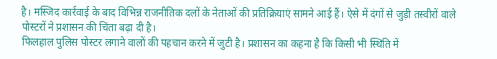है। मस्जिद कार्रवाई के बाद विभिन्न राजनीतिक दलों के नेताओं की प्रतिक्रियाएं सामने आई हैं। ऐसे में दंगों से जुड़ी तस्वीरों वाले पोस्टरों ने प्रशासन की चिंता बढ़ा दी है।
फिलहाल पुलिस पोस्टर लगाने वालों की पहचान करने में जुटी है। प्रशासन का कहना है कि किसी भी स्थिति में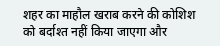शहर का माहौल खराब करने की कोशिश को बर्दाश्त नहीं किया जाएगा और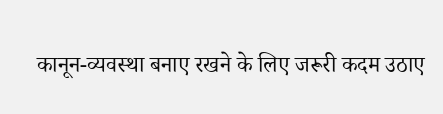कानून-व्यवस्था बनाए रखने के लिए जरूरी कदम उठाए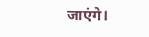जाएंगे।